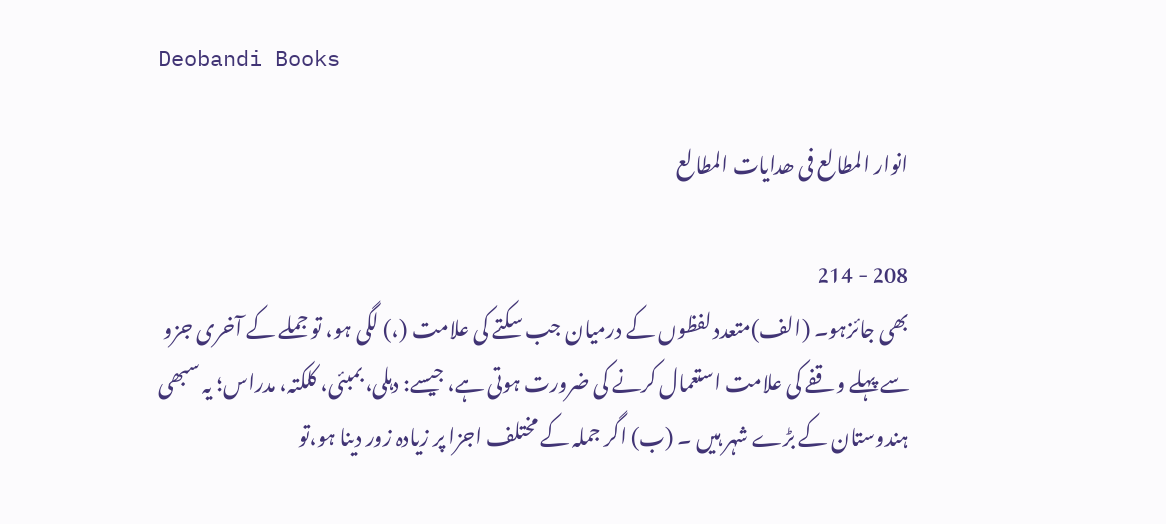Deobandi Books

انوار المطالع فی ھدایات المطالع

208 - 214
بھی جائزہو۔ (الف)متعدد لفظوں کے درمیان جب سکتے کی علامت (،) لگی ہو، تو جملے کے آخری جزو سے پہلے وقفے کی علامت استعمال کرنے کی ضرورت ہوتی ہے، جیسے: دہلی، بمبئی، کلکتہ، مدراس؛ یہ سبھی ہندوستان کے بڑے شہر ہیں ۔ (ب) اگر جملہ کے مختلف اجزا پر زیادہ زور دینا ہو،تو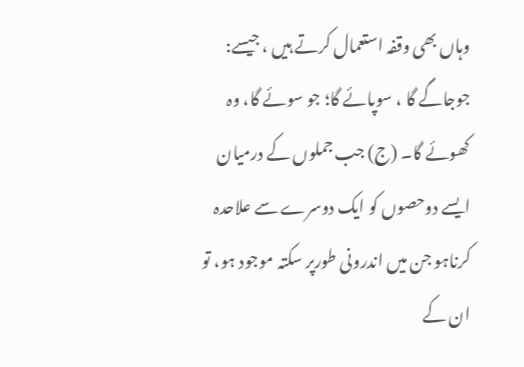وہاں بھی وقفہ استعمال کرتے ہیں ، جیسے: جوجاگے گا ، سوپائے گا؛ جو سوئے گا، وہ کھوئے گا۔ (ج) جب جملوں کے درمیان ایسے دوحصوں کو ایک دوسرے سے علاحدہ کرناہو جن میں اندرونی طورپر سکتہ موجود ہو، تو ان کے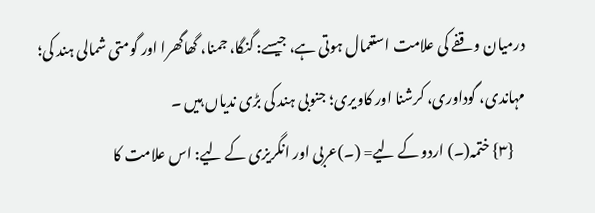درمیان وقفے کی علامت استعمال ہوتی ہے، جیسے: گنگا، جمنا، گھاگھرا اور گومتی شمالی ہند کی؛ مہاندی، گوداوری، کرشنا اور کاویری؛ جنوبی ہند کی بڑی ندیاں ہیں ۔
    {۳} ختمہ(۔) اردو کے لیے= (۔)عربی اور انگریزی کے لیے: اس علامت کا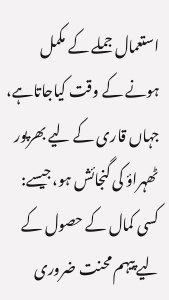استعمال جملے کے مکمل ہونے کے وقت کیاجاتاہے، جہاں قاری کے لیے بھرپور ٹھہراؤ کی گنجائش ہو،جیسے: کسی کمال کے حصول کے لیے پیہم محنت ضروری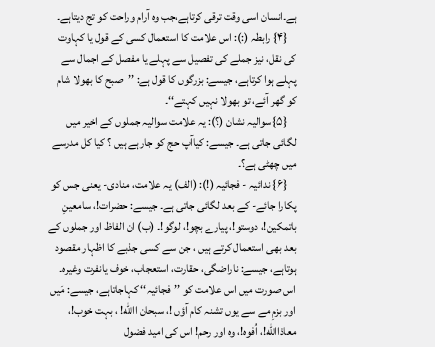ہے۔انسان اسی وقت ترقی کرتاہے،جب وہ آرام وراحت کو تج دیتاہے۔
    {۴} رابطہ (:): اس علامت کا استعمال کسی کے قول یا کہاوت کی نقل، نیز جملے کی تفصیل سے پہلے یا مفصل کے اجمال سے پہلے ہوا کرتاہے، جیسے: بزرگوں کا قول ہے: ’’صبح کا بھولا شام کو گھر آئے، تو بھولا نہیں کہتے‘‘۔
    {۵}سوالیہ نشان (؟): یہ علامت سوالیہ جملوں کے اخیر میں لگائی جاتی ہے۔ جیسے: کیاآپ حج کو جارہے ہیں ؟ کیا کل مدرسے میں چھٹی ہے؟۔
    {۶} ندائیہ - فجائیہ (!): (الف) یہ علامت، منادی- یعنی جس کو پکارا جائے- کے بعد لگائی جاتی ہے۔ جیسے: حضرات!، سامعینِ باتمکین!، دوستو!، پیارے بچو!، لوگو!۔ (ب) ان الفاظ اور جملوں کے بعد بھی استعمال کرتے ہیں ، جن سے کسی جذبے کا اظہار مقصود ہوتاہے، جیسے: ناراضگی، حقارت، استعجاب، خوف یانفرت وغیرہ۔ اس صورت میں اس علامت کو ’’فجائیہ‘‘ کہاجاتاہے، جیسے: مَیں اور بزمِ مے سے یوں تشنہ کام آؤں !، سبحان االله! ، بہت خوب!، معاذاالله!، اُفوہ!، وہ اور رحم! اس کی امید فضول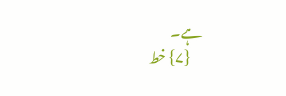ہے۔
    {۷} خط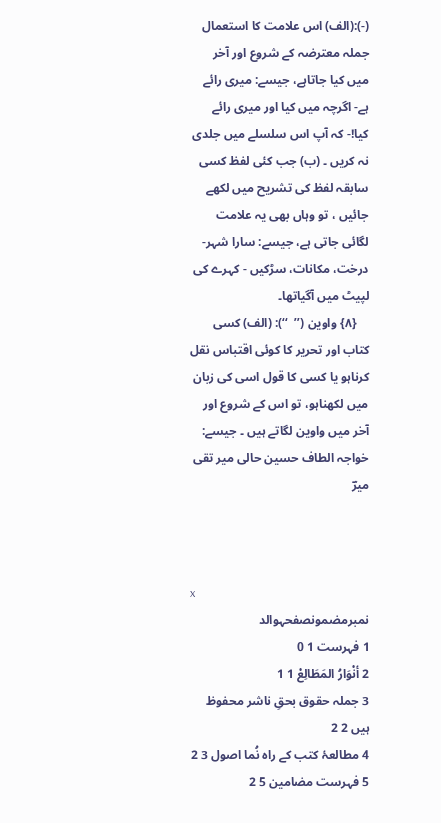(-):(الف) اس علامت کا استعمال جملہ معترضہ کے شروع اور آخر میں کیا جاتاہے، جیسے: میری رائے ہے- اگرچہ میں کیا اور میری رائے کیا!- کہ آپ اس سلسلے میں جلدی نہ کریں ۔ (ب) جب کئی لفظ کسی سابقہ لفظ کی تشریح میں لکھے جائیں ، تو وہاں بھی یہ علامت لگائی جاتی ہے، جیسے: سارا شہر- درخت، مکانات، سڑکیں - کہرے کی لپیٹ میں آگیاتھا۔
    {۸} واوین (’’  ‘‘): (الف) کسی کتاب اور تحریر کا کوئی اقتباس نقل کرناہو یا کسی کا قول اسی کی زبان میں لکھناہو، تو اس کے شروع اور آخر میں واوین لگاتے ہیں ۔ جیسے: خواجہ الطاف حسین حالی میر تقی میرؔ



x
نمبرمضمونصفحہوالد
1 فہرست 1 0
2 أنْوَارُ المَطَالِعْ 1 1
3 جملہ حقوق بحقِ ناشر محفوظ ہیں 2 2
4 مطالعۂ کتب کے راہ نُما اصول 3 2
5 فہرست مضامین 5 2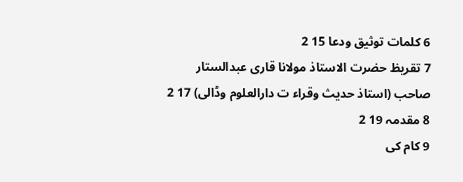6 کلمات توثیق ودعا 15 2
7 تقریظ حضرت الاستاذ مولانا قاری عبدالستار صاحب (استاذ حدیث وقراء ت دارالعلوم وڈالی) 17 2
8 مقدمہ 19 2
9 کام کی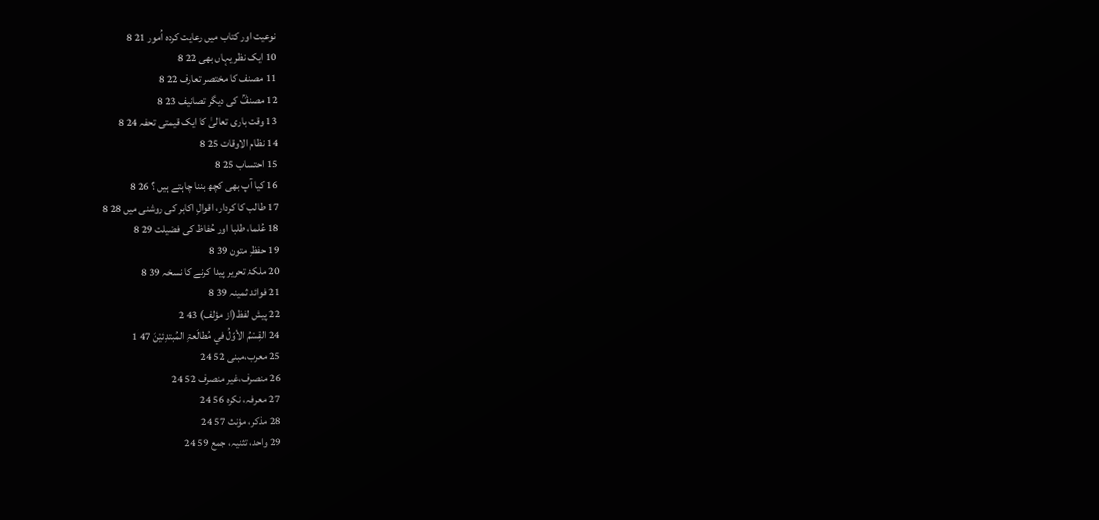نوعیت اور کتاب میں رعایت کردہ اُمور 21 8
10 ایک نظر یہاں بھی 22 8
11 مصنف کا مختصر تعارف 22 8
12 مصنفؒ کی دیگر تصانیف 23 8
13 وقت باری تعالیٰ کا ایک قیمتی تحفہ 24 8
14 نظام الاوقات 25 8
15 احتساب 25 8
16 کیا آپ بھی کچھ بننا چاہتے ہیں ؟ 26 8
17 طالب کا کردار، اقوالِ اکابر کی روشنی میں 28 8
18 عُلما، طلبا اور حُفاظ کی فضیلت 29 8
19 حفظِ متون 39 8
20 ملکۂ تحریر پیدا کرنے کا نسخہ 39 8
21 فوائد ثمینہ 39 8
22 پیش لفظ(از مؤلف) 43 2
24 القِسْمُ الأوّلُ في مُطالَعۃِ المُبتدِئیْنَ 47 1
25 معرب،مبنی 52 24
26 منصرف،غیر منصرف 52 24
27 معرفہ، نکرہ 56 24
28 مذکر، مؤنث 57 24
29 واحد، تثنیہ، جمع 59 24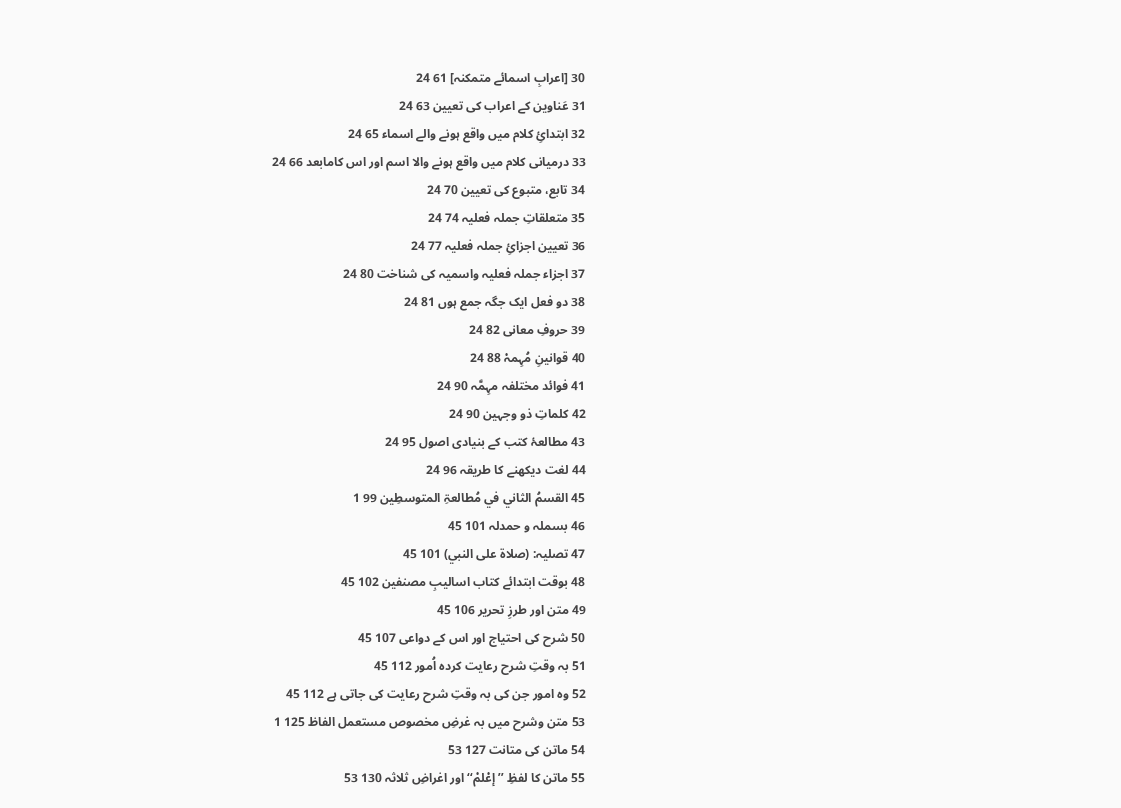30 [اعرابِ اسمائے متمکنہ] 61 24
31 عَناوین کے اعراب کی تعیین 63 24
32 ابتدائِ کلام میں واقع ہونے والے اسماء 65 24
33 درمیانی کلام میں واقع ہونے والا اسم اور اس کامابعد 66 24
34 تابع، متبوع کی تعیین 70 24
35 متعلقاتِ جملہ فعلیہ 74 24
36 تعیین اجزائِ جملہ فعلیہ 77 24
37 اجزاء جملہ فعلیہ واسمیہ کی شناخت 80 24
38 دو فعل ایک جگہ جمع ہوں 81 24
39 حروفِ معانی 82 24
40 قوانینِ مُہِمہْ 88 24
41 فوائد مختلفہ مہِمَّہ 90 24
42 کلماتِ ذو وجہین 90 24
43 مطالعۂ کتب کے بنیادی اصول 95 24
44 لغت دیکھنے کا طریقہ 96 24
45 القسمُ الثاني في مُطالعۃِ المتوسطِین 99 1
46 بسملہ و حمدلہ 101 45
47 تصلیہ: (صلاۃ علی النبي) 101 45
48 بوقت ابتدائے کتاب اسالیبِ مصنفین 102 45
49 متن اور طرزِ تحریر 106 45
50 شرح کی احتیاج اور اس کے دواعی 107 45
51 بہ وقتِ شرح رعایت کردہ اُمور 112 45
52 وہ امور جن کی بہ وقتِ شرح رعایت کی جاتی ہے 112 45
53 متن وشرح میں بہ غرضِ مخصوص مستعمل الفاظ 125 1
54 ماتن کی متانت 127 53
55 ماتن کا لفظِ ’’إعْلمْ‘‘اور اغراضِ ثلاثہ 130 53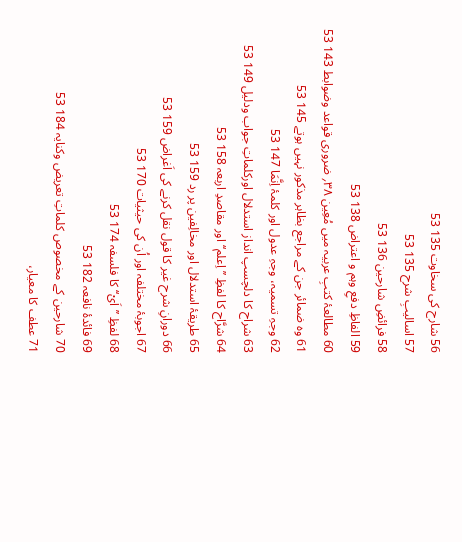56 شارح کی سخاوت 135 53
57 اسالیبِ شرح 135 53
58 فرائضِ شارحین 136 53
59 الفاظِ دفعِ وہم و اعتراض 138 53
60 مطالعۂ کتبِ عربیہ میں مُعِین ۳۸؍ ضروری قواعد وضوابط 143 53
61 وہ ضمائر جن کے مراجع بظاہر مذکور نہیں ہوتے 145 53
62 وجہِ تسمیہ، وجہِ عدول اور کلمۂ اِنَّمَا 147 53
63 شراح کا دلچسپ انداز استدلال اورکلماتِ جواب ودلیل 149 53
64 شرَّاح کا لفظِ ’’اِعلم‘‘ اور مقاصدِ اربعہ 158 53
65 طریقۂ استدلال اور مخالِفین پر رد 159 53
66 دورانِ شرح غیر کا قول نقل کرنے کی اَغراض 159 53
67 اجوبۂ مختلفہ اور اُن کی حیثیات 170 53
68 لفظِ ’’اَیْ‘‘ کا فلسفہ 174 53
69 فائدۂ نافعہ 182 53
70 شارحین کے مخصوص کلماتِ تعریض وکنایہ 184 53
71 عطف کا معیار،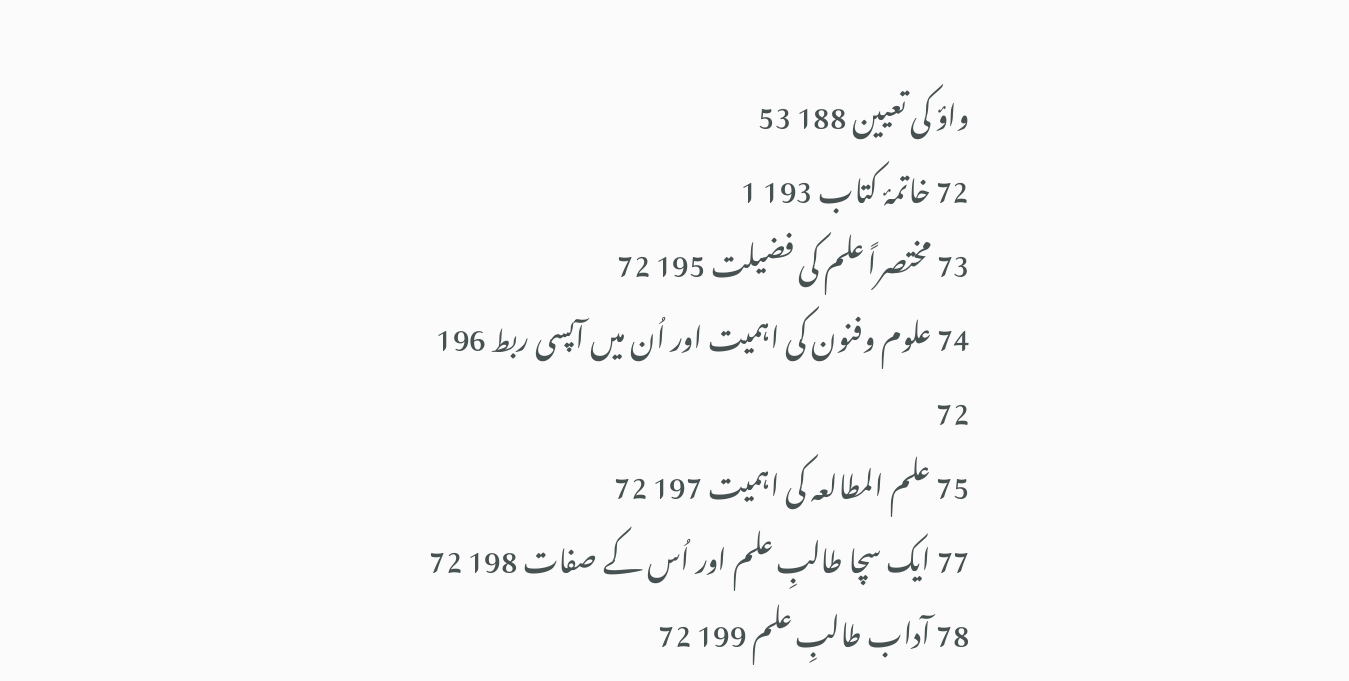واؤ کی تعیین 188 53
72 خاتمۂ کتاب 193 1
73 مختصراً علم کی فضیلت 195 72
74 علوم وفنون کی اہمیت اور اُن میں آپسی ربط 196 72
75 علم المطالعہ کی اہمیت 197 72
77 ایک سچا طالبِ علم اور اُس کے صفات 198 72
78 آداب طالبِ علم 199 72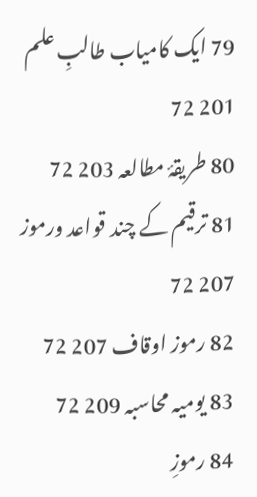79 ایک کامیاب طالبِ علم 201 72
80 طریقۂ مطالعہ 203 72
81 ترقیم کے چند قواعد ورموز 207 72
82 رموز اوقاف 207 72
83 یومیہ محاسبہ 209 72
84 رموزِ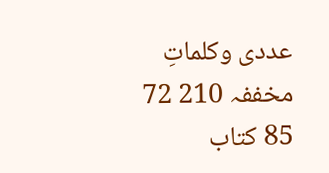عددی وکلماتِ مخففہ 210 72
85 کتاب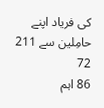کی فریاد اپنے حامِلین سے 211 72
86 اہم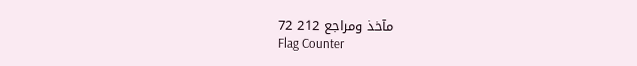مآخذ ومراجع 212 72
Flag Counter